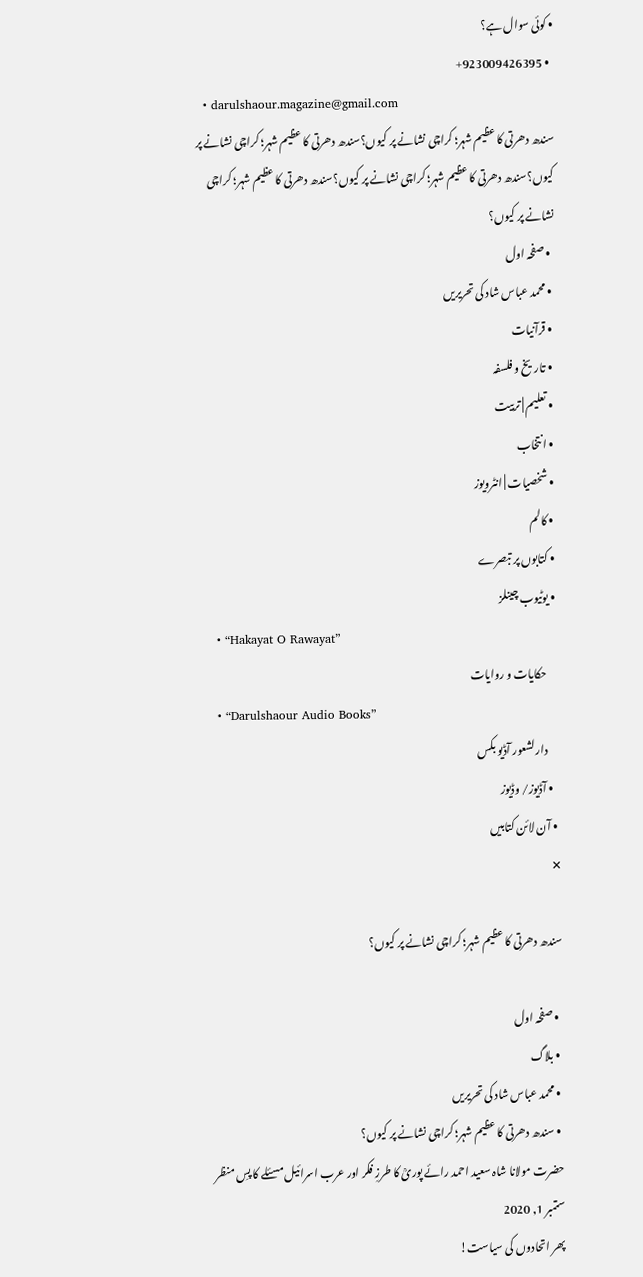• کوئی سوال ہے؟
  • 923009426395+
  • darulshaour.magazine@gmail.com
سندھ دھرتی کا عظیم شہر؛ کراچی نشانے پر کیوں؟سندھ دھرتی کا عظیم شہر؛ کراچی نشانے پر کیوں؟سندھ دھرتی کا عظیم شہر؛ کراچی نشانے پر کیوں؟سندھ دھرتی کا عظیم شہر؛ کراچی نشانے پر کیوں؟
  • صفحہ اول
  • محمد عباس شاد کی تحریریں
  • قرآنیات
  • تاریخ و فلسفہ
  • تعلیم | تربیت
  • انتخاب
  • شخصیات | انٹرویوز
  • کالم
  • کتابوں پر تبصرے
  • یوٹیوب چینلز
    • “Hakayat O Rawayat”
      حکایات و روایات
    • “Darulshaour Audio Books”
      دارلشعور آڈیو بکس
    • آڈیوز/ وڈیوز
  • آن لائن کتابیں
✕

سندھ دھرتی کا عظیم شہر؛ کراچی نشانے پر کیوں؟

  • صفحہ اول
  • بلاگ
  • محمد عباس شاد کی تحریریں
  • سندھ دھرتی کا عظیم شہر؛ کراچی نشانے پر کیوں؟
حضرت مولانا شاہ سعید احمد رائے پوریؒ کا طرزِ فکر اور عرب اسرائیل مسئلے کا پسِ منظر
ستمبر 1, 2020
پھر اتحادوں کی سیاست!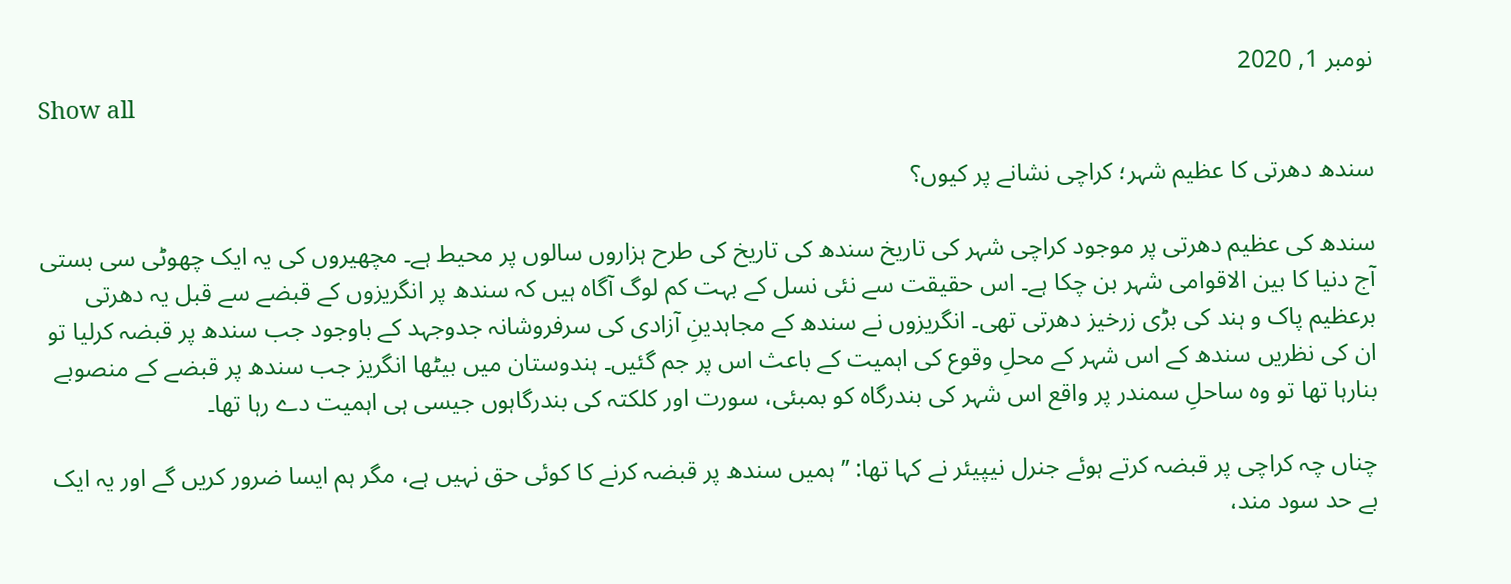نومبر 1, 2020
Show all

سندھ دھرتی کا عظیم شہر؛ کراچی نشانے پر کیوں؟

سندھ کی عظیم دھرتی پر موجود کراچی شہر کی تاریخ سندھ کی تاریخ کی طرح ہزاروں سالوں پر محیط ہے۔ مچھیروں کی یہ ایک چھوٹی سی بستی آج دنیا کا بین الاقوامی شہر بن چکا ہے۔ اس حقیقت سے نئی نسل کے بہت کم لوگ آگاہ ہیں کہ سندھ پر انگریزوں کے قبضے سے قبل یہ دھرتی برعظیم پاک و ہند کی بڑی زرخیز دھرتی تھی۔ انگریزوں نے سندھ کے مجاہدینِ آزادی کی سرفروشانہ جدوجہد کے باوجود جب سندھ پر قبضہ کرلیا تو ان کی نظریں سندھ کے اس شہر کے محلِ وقوع کی اہمیت کے باعث اس پر جم گئیں۔ ہندوستان میں بیٹھا انگریز جب سندھ پر قبضے کے منصوبے بنارہا تھا تو وہ ساحلِ سمندر پر واقع اس شہر کی بندرگاہ کو بمبئی، سورت اور کلکتہ کی بندرگاہوں جیسی ہی اہمیت دے رہا تھا۔

چناں چہ کراچی پر قبضہ کرتے ہوئے جنرل نیپیئر نے کہا تھا: ’’ہمیں سندھ پر قبضہ کرنے کا کوئی حق نہیں ہے، مگر ہم ایسا ضرور کریں گے اور یہ ایک بے حد سود مند،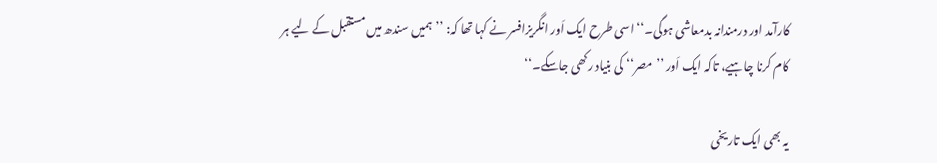کارآمد اور درمندانہ بدمعاشی ہوگی۔‘‘ اسی طرح ایک اَور انگریزافسر نے کہا تھا کہ: ’’ہمیں سندھ میں مستقبل کے لیے ہر کام کرنا چاہیے، تاکہ ایک اَور ’’مصر‘‘ کی بنیاد رکھی جاسکے۔‘‘

یہ بھی ایک تاریخی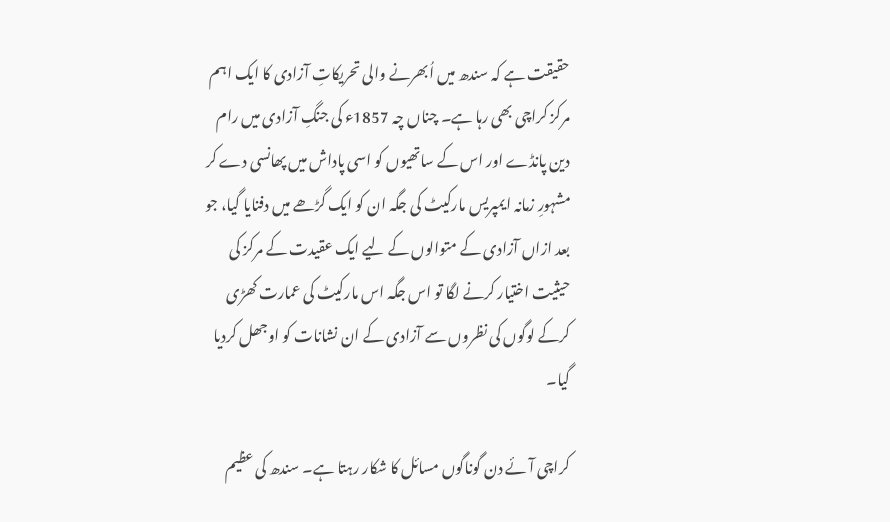حقیقت ہے کہ سندھ میں اُبھرنے والی تحریکاتِ آزادی کا ایک اہم مرکز کراچی بھی رہا ہے۔ چناں چہ 1857ء کی جنگِ آزادی میں رام دین پانڈے اور اس کے ساتھیوں کو اسی پاداش میں پھانسی دے کر مشہورِ زمانہ ایمپریس مارکیٹ کی جگہ ان کو ایک گڑھے میں دفنایا گیا، جو بعد ازاں آزادی کے متوالوں کے لیے ایک عقیدت کے مرکز کی حیثیت اختیار کرنے لگا تو اس جگہ اس مارکیٹ کی عمارت کھڑی کرکے لوگوں کی نظروں سے آزادی کے ان نشانات کو اوجھل کردیا گیا۔

کراچی آئے دن گوناگوں مسائل کا شکار رہتا ہے۔ سندھ کی عظیم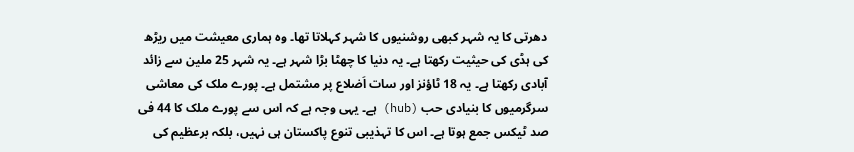دھرتی کا یہ شہر کبھی روشنیوں کا شہر کہلاتا تھا۔ وہ ہماری معیشت میں ریڑھ کی ہڈی کی حیثیت رکھتا ہے۔ یہ دنیا کا چھٹا بڑا شہر ہے۔ یہ شہر 25 ملین سے زائد آبادی رکھتا ہے۔ یہ 18 ٹاؤنز اور سات اَضلاع پر مشتمل ہے۔ پورے ملک کی معاشی سرگرمیوں کا بنیادی حب (hub) ہے۔ یہی وجہ ہے کہ اس سے پورے ملک کا 44 فی صد ٹیکس جمع ہوتا ہے۔ اس کا تہذیبی تنوع پاکستان ہی نہیں، بلکہ برعظیم کی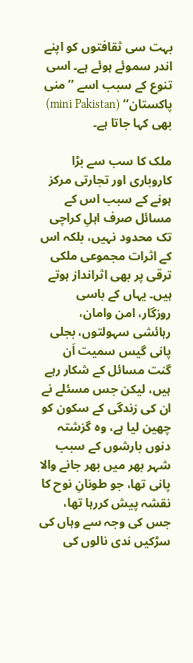بہت سی ثقافتوں کو اپنے اندر سموئے ہوئے ہے۔ اسی تنوع کے سبب اسے ’’منی پاکستان‘‘ (mini Pakistan) بھی کہا جاتا ہے۔

ملک کا سب سے بڑا کاروباری اور تجارتی مرکز ہونے کے سبب اس کے مسائل صرف اہلِ کراچی تک محدود نہیں، بلکہ اس کے اثرات مجموعی ملکی ترقی پر بھی اثرانداز ہوتے ہیں۔ یہاں کے باسی روزگار، امن وامان، رہائشی سہولتوں، بجلی پانی گیس سمیت اَن گنت مسائل کے شکار رہے ہیں، لیکن جس مسئلے نے ان کی زندگی کے سکون کو چھین لیا ہے، وہ گزشتہ دنوں بارشوں کے سبب شہر بھر میں بھر جانے والا پانی تھا، جو طونانِ نوح کا نقشہ پیش کررہا تھا، جس کی وجہ سے وہاں کی سڑکیں ندی نالوں کی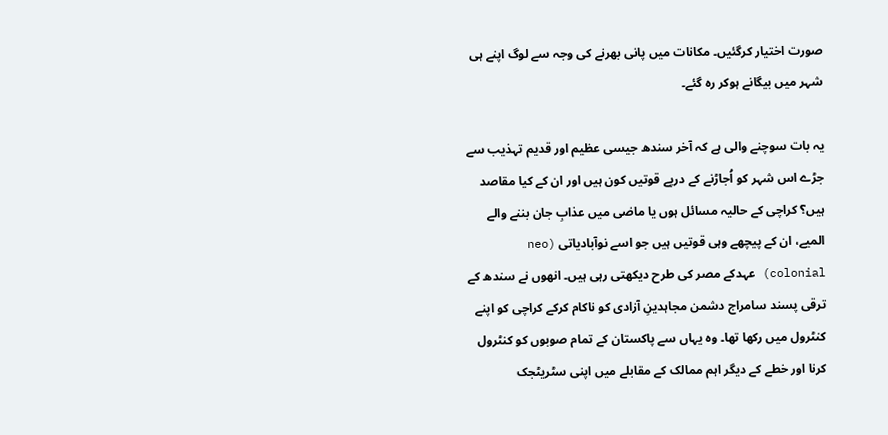صورت اختیار کرگئیں۔ مکانات میں پانی بھرنے کی وجہ سے لوگ اپنے ہی شہر میں بیگانے ہوکر رہ گئے۔

یہ بات سوچنے والی ہے کہ آخر سندھ جیسی عظیم اور قدیم تہذیب سے جڑے اس شہر کو اُجاڑنے کے درپے قوتیں کون ہیں اور ان کے کیا مقاصد ہیں؟ کراچی کے حالیہ مسائل ہوں یا ماضی میں عذابِ جان بننے والے المیے، ان کے پیچھے وہی قوتیں ہیں جو اسے نوآبادیاتی (neo colonial) عہدکے مصر کی طرح دیکھتی رہی ہیں۔ انھوں نے سندھ کے ترقی پسند سامراج دشمن مجاہدینِ آزادی کو ناکام کرکے کراچی کو اپنے کنٹرول میں رکھا تھا۔ وہ یہاں سے پاکستان کے تمام صوبوں کو کنٹرول کرنا اور خطے کے دیگر اہم ممالک کے مقابلے میں اپنی سٹریٹجک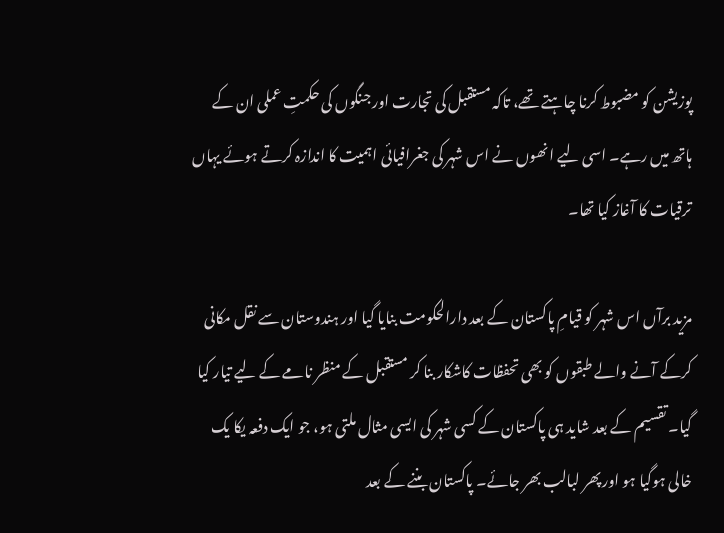پوزیشن کو مضبوط کرنا چاہتے تھے، تاکہ مستقبل کی تجارت اور جنگوں کی حکمتِ عملی ان کے ہاتھ میں رہے۔ اسی لیے انھوں نے اس شہر کی جغرافیائی اہمیت کا اندازہ کرتے ہوئے یہاں ترقیات کا آغاز کیا تھا۔

مزید برآں اس شہر کو قیامِ پاکستان کے بعد دارالحکومت بنایا گیا اور ہندوستان سے نقل مکانی کرکے آنے والے طبقوں کو بھی تحفظات کاشکار بنا کر مستقبل کے منظر نامے کے لیے تیار کیا گیا۔ تقسیم کے بعد شاید ہی پاکستان کے کسی شہر کی ایسی مثال ملتی ہو، جو ایک دفعہ یکا یک خالی ہوگیا ہو اور پھر لبالب بھر جائے۔ پاکستان بننے کے بعد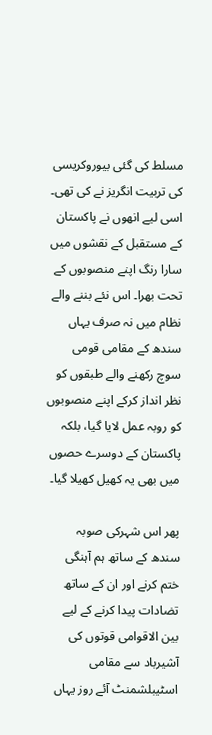مسلط کی گئی بیوروکریسی کی تربیت انگریز نے کی تھی۔ اسی لیے انھوں نے پاکستان کے مستقبل کے نقشوں میں سارا رنگ اپنے منصوبوں کے تحت بھرا۔ اس نئے بننے والے نظام میں نہ صرف یہاں سندھ کے مقامی قومی سوچ رکھنے والے طبقوں کو نظر انداز کرکے اپنے منصوبوں کو روبہ عمل لایا گیا، بلکہ پاکستان کے دوسرے حصوں میں بھی یہ کھیل کھیلا گیا۔

پھر اس شہرکی صوبہ سندھ کے ساتھ ہم آہنگی ختم کرنے اور ان کے ساتھ تضادات پیدا کرنے کے لیے بین الاقوامی قوتوں کی آشیرباد سے مقامی اسٹیبلشمنٹ آئے روز یہاں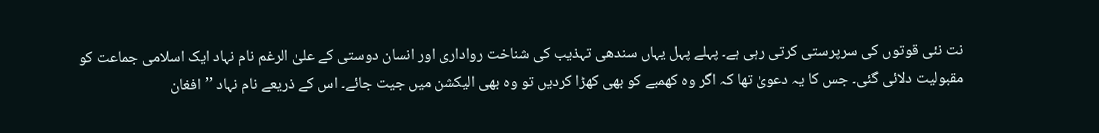نت نئی قوتوں کی سرپرستی کرتی رہی ہے۔ پہلے پہل یہاں سندھی تہذیب کی شناخت رواداری اور انسان دوستی کے علیٰ الرغم نام نہاد ایک اسلامی جماعت کو مقبولیت دلائی گئی۔ جس کا یہ دعویٰ تھا کہ اگر وہ کھمبے کو بھی کھڑا کردیں تو وہ بھی الیکشن میں جیت جائے۔ اس کے ذریعے نام نہاد ’’افغان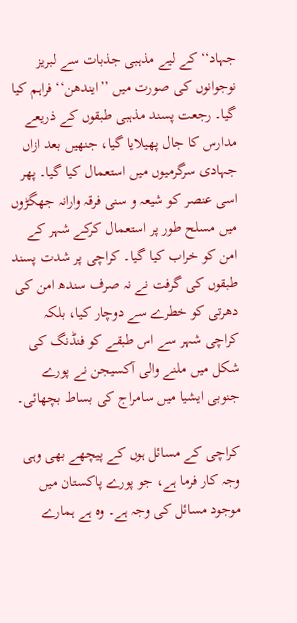جہاد‘‘ کے لیے مذہبی جذبات سے لبریز نوجوانوں کی صورت میں ’’ایندھن‘‘ فراہم کیا گیا۔ رجعت پسند مذہبی طبقوں کے ذریعے مدارس کا جال پھیلایا گیا، جنھیں بعد ازاں جہادی سرگرمیوں میں استعمال کیا گیا۔ پھر اسی عنصر کو شیعہ و سنی فرقہ وارانہ جھگڑوں میں مسلح طور پر استعمال کرکے شہر کے امن کو خراب کیا گیا۔ کراچی پر شدت پسند طبقوں کی گرفت نے نہ صرف سندھ امن کی دھرتی کو خطرے سے دوچار کیا، بلکہ کراچی شہر سے اس طبقے کو فنڈنگ کی شکل میں ملنے والی آکسیجن نے پورے جنوبی ایشیا میں سامراج کی بساط بچھائی۔

کراچی کے مسائل ہوں کے پیچھے بھی وہی وجہ کار فرما ہے، جو پورے پاکستان میں موجود مسائل کی وجہ ہے۔ وہ ہے ہمارے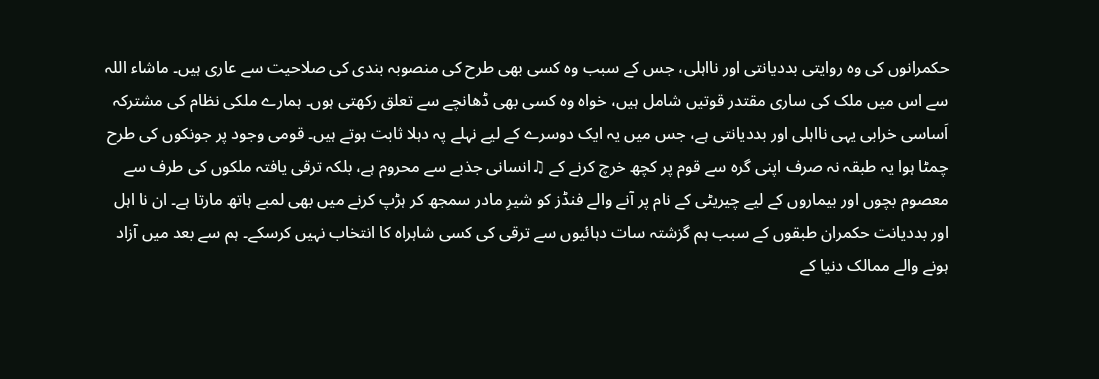حکمرانوں کی وہ روایتی بددیانتی اور نااہلی، جس کے سبب وہ کسی بھی طرح کی منصوبہ بندی کی صلاحیت سے عاری ہیں۔ ماشاء اللہ سے اس میں ملک کی ساری مقتدر قوتیں شامل ہیں، خواہ وہ کسی بھی ڈھانچے سے تعلق رکھتی ہوں۔ ہمارے ملکی نظام کی مشترکہ اَساسی خرابی یہی نااہلی اور بددیانتی ہے، جس میں یہ ایک دوسرے کے لیے نہلے پہ دہلا ثابت ہوتے ہیں۔ قومی وجود پر جونکوں کی طرح چمٹا ہوا یہ طبقہ نہ صرف اپنی گرہ سے قوم پر کچھ خرچ کرنے کے ♫انسانی جذبے سے محروم ہے، بلکہ ترقی یافتہ ملکوں کی طرف سے معصوم بچوں اور بیماروں کے لیے چیریٹی کے نام پر آنے والے فنڈز کو شیرِ مادر سمجھ کر ہڑپ کرنے میں بھی لمبے ہاتھ مارتا ہے۔ ان نا اہل اور بددیانت حکمران طبقوں کے سبب ہم گزشتہ سات دہائیوں سے ترقی کی کسی شاہراہ کا انتخاب نہیں کرسکے۔ ہم سے بعد میں آزاد ہونے والے ممالک دنیا کے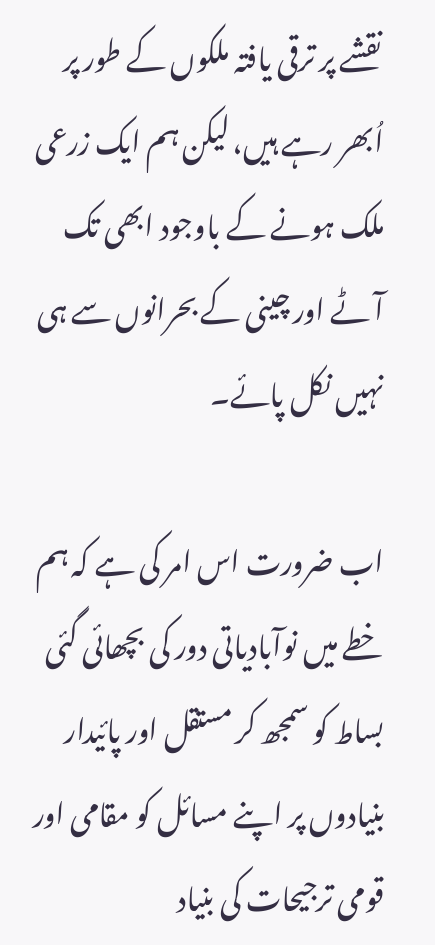نقشے پر ترقی یافتہ ملکوں کے طور پر اُبھر رہے ہیں، لیکن ہم ایک زرعی ملک ہونے کے باوجود ابھی تک آٹے اور چینی کے بحرانوں سے ہی نہیں نکل پائے۔

اب ضرورت اس امر کی ہے کہ ہم خطے میں نوآبادیاتی دور کی بچھائی گئی بساط کو سمجھ کر مستقل اور پائیدار بنیادوں پر اپنے مسائل کو مقامی اور قومی ترجیحات کی بنیاد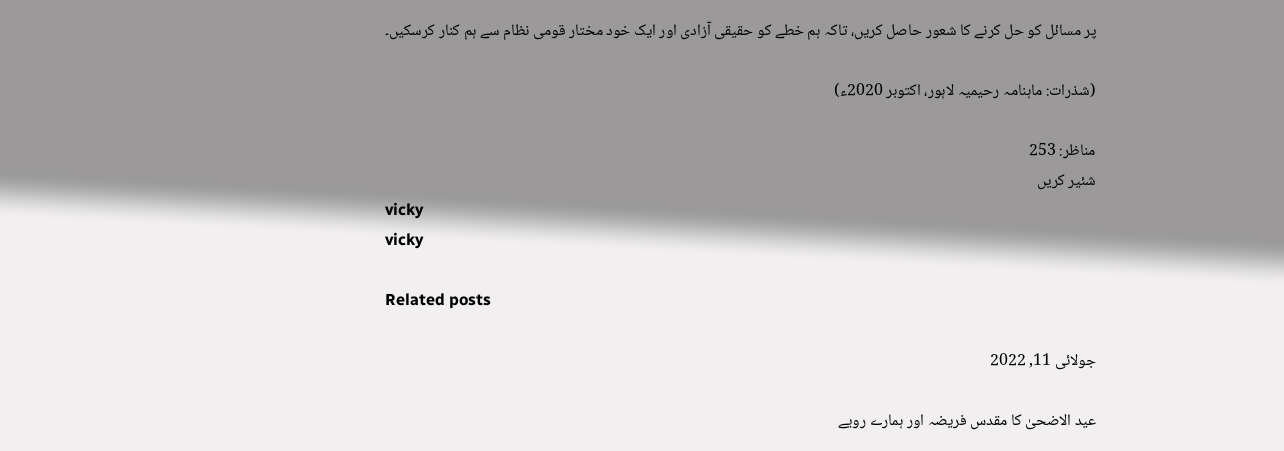پر مسائل کو حل کرنے کا شعور حاصل کریں، تاکہ ہم خطے کو حقیقی آزادی اور ایک خود مختار قومی نظام سے ہم کنار کرسکیں۔

(شذرات: ماہنامہ رحیمیہ لاہور، اکتوبر 2020ء)

مناظر: 253
شئیر کریں
vicky
vicky

Related posts

جولائی 11, 2022

عید الاضحیٰ کا مقدس فریضہ اور ہمارے رویے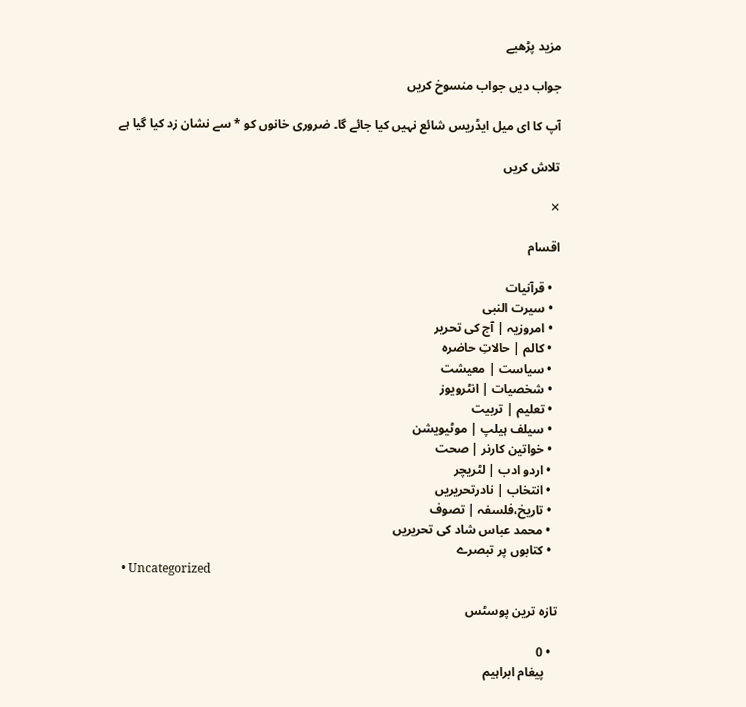مزید پڑھیے

جواب دیں جواب منسوخ کریں

آپ کا ای میل ایڈریس شائع نہیں کیا جائے گا۔ ضروری خانوں کو * سے نشان زد کیا گیا ہے

تلاش کریں

✕

اقسام

  • قرآنیات
  • سیرت النبی
  • امروزیہ | آج کی تحریر
  • کالم | حالاتِ حاضرہ
  • سیاست | معیشت
  • شخصیات | انٹرویوز
  • تعلیم | تربیت
  • سیلف ہیلپ | موٹیویشن
  • خواتین کارنر | صحت
  • اردو ادب | لٹریچر
  • انتخاب | نادرتحریریں
  • تاریخ،فلسفہ | تصوف
  • محمد عباس شاد کی تحریریں
  • کتابوں پر تبصرے
  • Uncategorized

تازہ ترین پوسٹس

  • 0
    پیغام ابراہیم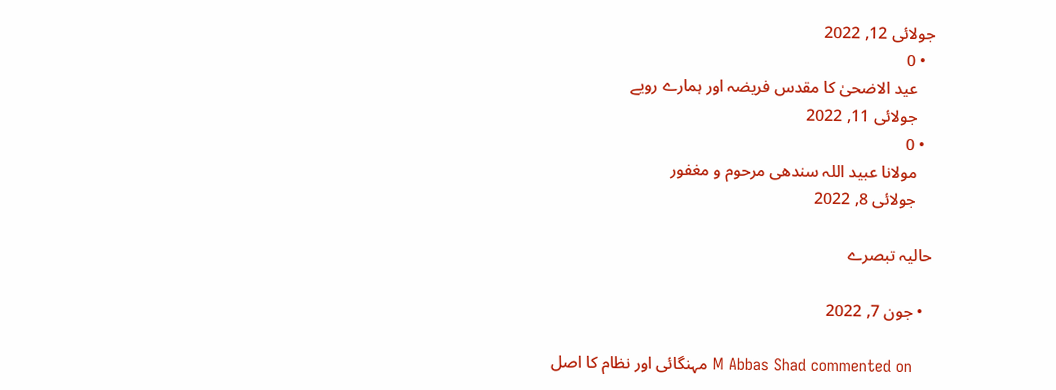جولائی 12, 2022
  • 0
    عید الاضحیٰ کا مقدس فریضہ اور ہمارے رویے
    جولائی 11, 2022
  • 0
    مولانا عبید اللہ سندھی مرحوم و مغفور
    جولائی 8, 2022

حالیہ تبصرے

  • جون 7, 2022

    M Abbas Shad commented on مہنگائی اور نظام کا اصل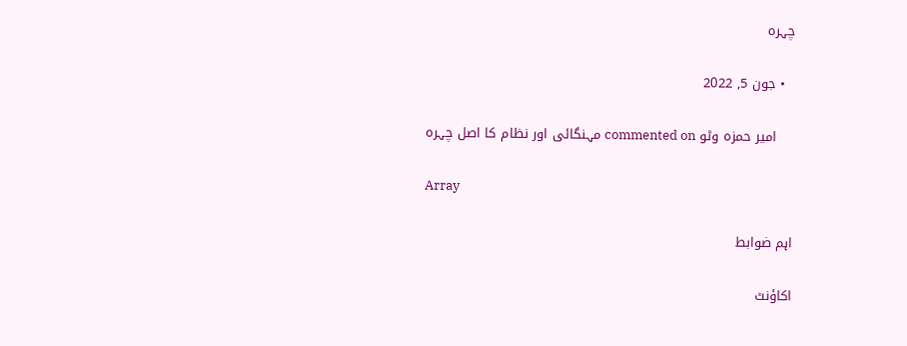چہرہ

  • جون 5, 2022

    امیر حمزہ وٹو commented on مہنگائی اور نظام کا اصل چہرہ

Array

اہم ضوابط

اکاؤنٹ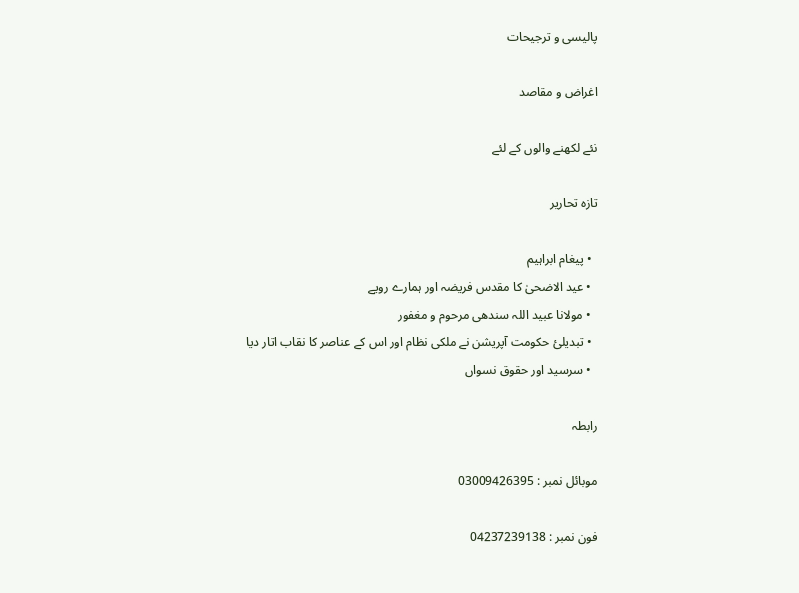پالیسی و ترجیحات

اغراض و مقاصد

نئے لکھنے والوں کے لئے

تازہ تحاریر

  • پیغام ابراہیم
  • عید الاضحیٰ کا مقدس فریضہ اور ہمارے رویے
  • مولانا عبید اللہ سندھی مرحوم و مغفور
  • تبدیلیٔ حکومت آپریشن نے ملکی نظام اور اس کے عناصر کا نقاب اتار دیا
  • سرسید اور حقوق نسواں

رابطہ

موبائل نمبر : 03009426395

فون نمبر : 04237239138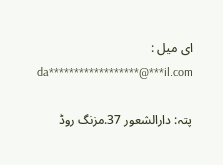ای میل : da******************@***il.com

پتہ: دارالشعور 37.مزنگ روڈ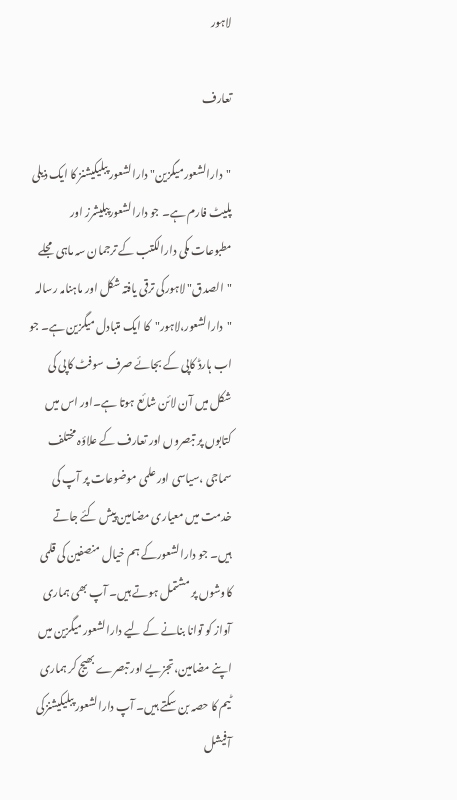لاہور

تعارف

"دارالشعورمیگزین" دارالشعور پبلیکیشنز کا ایک ذیلی پلیٹ فارم ہے۔ جو دارالشعورپبلیشرز اور مطبوعات مکی دارالکتب کے ترجمان سہ ماہی مجلے "الصدق" لاہورکی ترقی یافتہ شکل اور ماہنامہ رسالہ "دارالشعور،لاہور"کا ایک متبادل میگزین ہے۔ جو اب ہارڈ کاپی کے بجائے صرف سوفٹ کاپی کی شکل میں آن لائن شائع ہوتا ہے۔اور اس میں کتابوں پر تبصروں اور تعارف کے علاؤہ مختلف سماجی ،سیاسی اور علمی موضوعات پر آپ کی خدمت میں معیاری مضامین پیش کئے جاتے ہیں۔ جو دارالشعورکے ہم خیال منصفین کی قلمی کاوشوں پر مشتمل ہوتے ہیں۔ آپ بھی ہماری آواز کو توانا بنانے کے لیے دارالشعور میگزین میں اپنے مضامین،تجزیے اور تبصرے بھیج کر ہماری ٹیم کا حصہ بن سکتے ہیں۔ آپ دارالشعور پبلیکیشنزکی آفیشل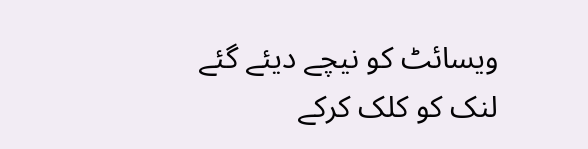ویسائٹ کو نیچے دیئے گئے لنک کو کلک کرکے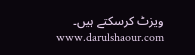ویزٹ کرسکتے ہیں۔ www.darulshaour.com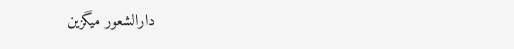دارالشعور میگزین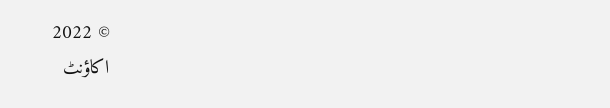© 2022
اکاؤنٹ